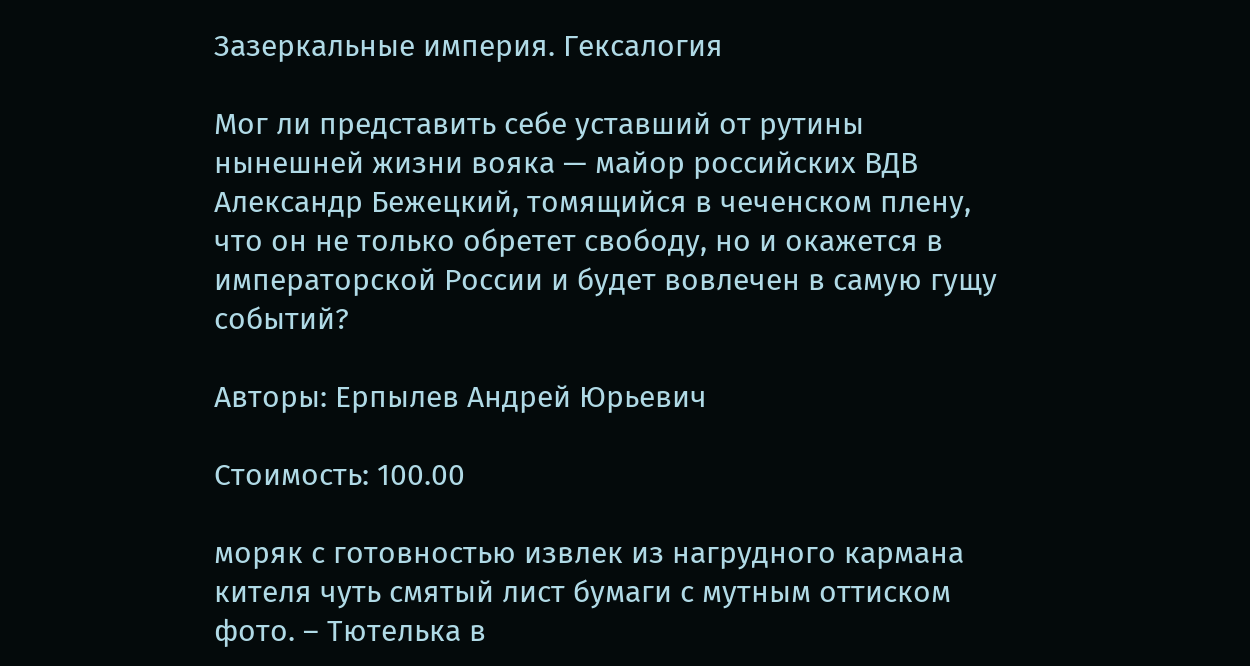Зазеркальные империя. Гексалогия

Мог ли представить себе уставший от рутины нынешней жизни вояка — майор российских ВДВ Александр Бежецкий, томящийся в чеченском плену, что он не только обретет свободу, но и окажется в императорской России и будет вовлечен в самую гущу событий?

Авторы: Ерпылев Андрей Юрьевич

Стоимость: 100.00

моряк с готовностью извлек из нагрудного кармана кителя чуть смятый лист бумаги с мутным оттиском фото. – Тютелька в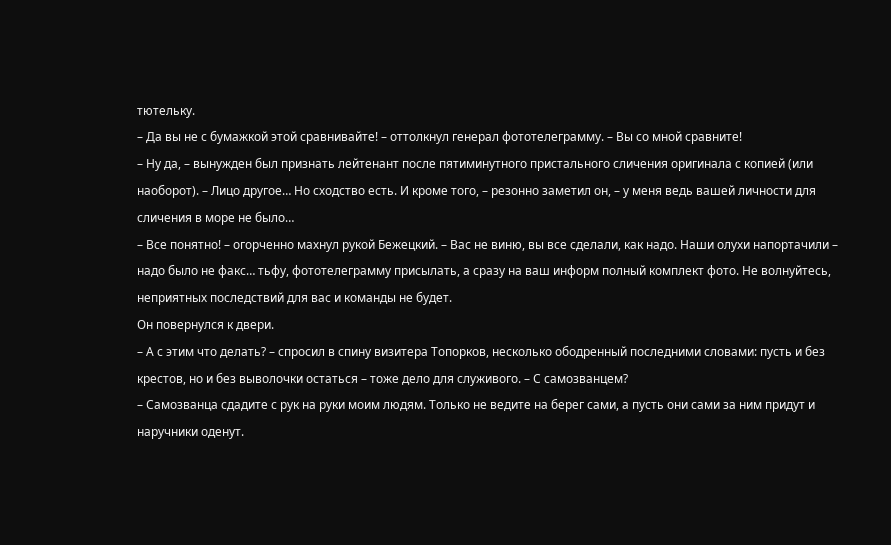тютельку.
– Да вы не с бумажкой этой сравнивайте! – оттолкнул генерал фототелеграмму. – Вы со мной сравните!
– Ну да, – вынужден был признать лейтенант после пятиминутного пристального сличения оригинала с копией (или наоборот). – Лицо другое… Но сходство есть. И кроме того, – резонно заметил он, – у меня ведь вашей личности для сличения в море не было…
– Все понятно! – огорченно махнул рукой Бежецкий. – Вас не виню, вы все сделали, как надо. Наши олухи напортачили – надо было не факс… тьфу, фототелеграмму присылать, а сразу на ваш информ полный комплект фото. Не волнуйтесь, неприятных последствий для вас и команды не будет.
Он повернулся к двери.
– А с этим что делать? – спросил в спину визитера Топорков, несколько ободренный последними словами: пусть и без крестов, но и без выволочки остаться – тоже дело для служивого. – С самозванцем?
– Самозванца сдадите с рук на руки моим людям. Только не ведите на берег сами, а пусть они сами за ним придут и наручники оденут.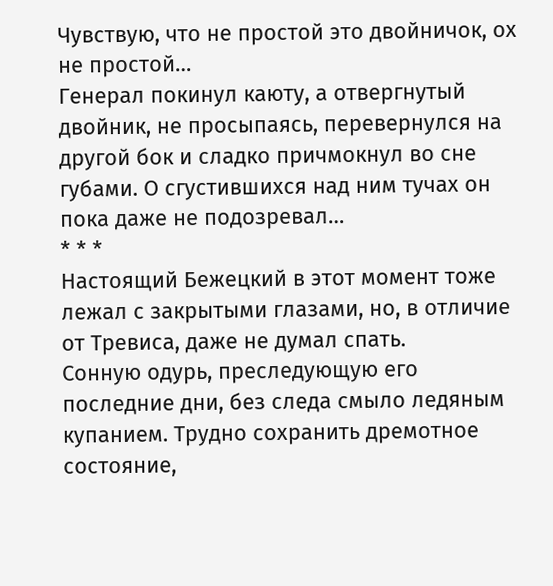Чувствую, что не простой это двойничок, ох не простой…
Генерал покинул каюту, а отвергнутый двойник, не просыпаясь, перевернулся на другой бок и сладко причмокнул во сне губами. О сгустившихся над ним тучах он пока даже не подозревал…
* * *
Настоящий Бежецкий в этот момент тоже лежал с закрытыми глазами, но, в отличие от Тревиса, даже не думал спать.
Сонную одурь, преследующую его последние дни, без следа смыло ледяным купанием. Трудно сохранить дремотное состояние,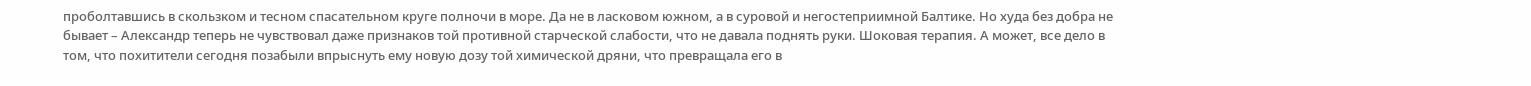проболтавшись в скользком и тесном спасательном круге полночи в море. Да не в ласковом южном, а в суровой и негостеприимной Балтике. Но худа без добра не бывает – Александр теперь не чувствовал даже признаков той противной старческой слабости, что не давала поднять руки. Шоковая терапия. А может, все дело в том, что похитители сегодня позабыли впрыснуть ему новую дозу той химической дряни, что превращала его в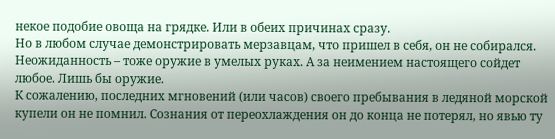некое подобие овоща на грядке. Или в обеих причинах сразу.
Но в любом случае демонстрировать мерзавцам, что пришел в себя, он не собирался. Неожиданность – тоже оружие в умелых руках. А за неимением настоящего сойдет любое. Лишь бы оружие.
К сожалению, последних мгновений (или часов) своего пребывания в ледяной морской купели он не помнил. Сознания от переохлаждения он до конца не потерял, но явью ту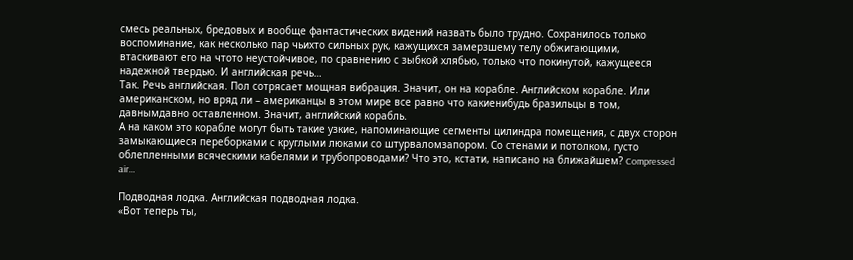смесь реальных, бредовых и вообще фантастических видений назвать было трудно. Сохранилось только воспоминание, как несколько пар чьихто сильных рук, кажущихся замерзшему телу обжигающими, втаскивают его на чтото неустойчивое, по сравнению с зыбкой хлябью, только что покинутой, кажущееся надежной твердью. И английская речь…
Так. Речь английская. Пол сотрясает мощная вибрация. Значит, он на корабле. Английском корабле. Или американском, но вряд ли – американцы в этом мире все равно что какиенибудь бразильцы в том, давнымдавно оставленном. Значит, английский корабль.
А на каком это корабле могут быть такие узкие, напоминающие сегменты цилиндра помещения, с двух сторон замыкающиеся переборками с круглыми люками со штурваломзапором. Со стенами и потолком, густо облепленными всяческими кабелями и трубопроводами? Что это, кстати, написано на ближайшем? Compressed air…

Подводная лодка. Английская подводная лодка.
«Вот теперь ты,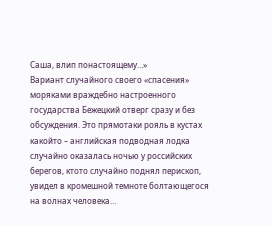Саша, влип понастоящему…»
Вариант случайного своего «спасения» моряками враждебно настроенного государства Бежецкий отверг сразу и без обсуждения. Это прямотаки рояль в кустах какойто – английская подводная лодка случайно оказалась ночью у российских берегов, ктото случайно поднял перископ, увидел в кромешной темноте болтающегося на волнах человека…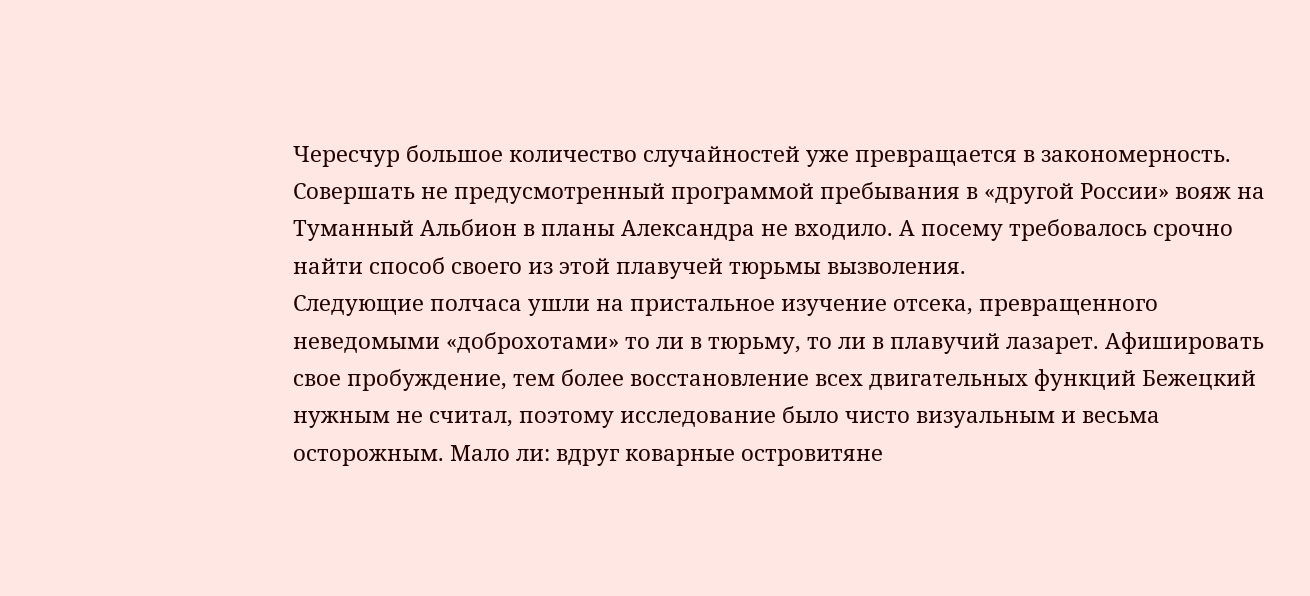Чересчур большое количество случайностей уже превращается в закономерность.
Совершать не предусмотренный программой пребывания в «другой России» вояж на Туманный Альбион в планы Александра не входило. А посему требовалось срочно найти способ своего из этой плавучей тюрьмы вызволения.
Следующие полчаса ушли на пристальное изучение отсека, превращенного неведомыми «доброхотами» то ли в тюрьму, то ли в плавучий лазарет. Афишировать свое пробуждение, тем более восстановление всех двигательных функций Бежецкий нужным не считал, поэтому исследование было чисто визуальным и весьма осторожным. Мало ли: вдруг коварные островитяне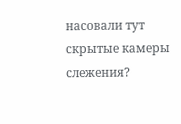насовали тут скрытые камеры слежения?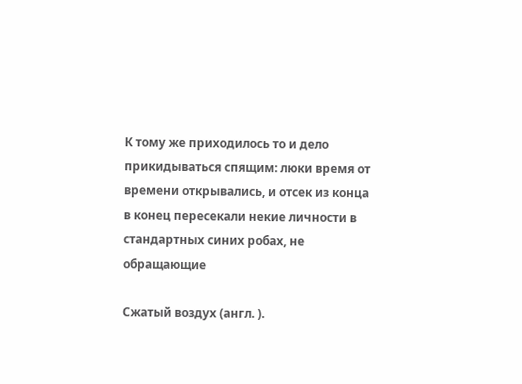К тому же приходилось то и дело прикидываться спящим: люки время от времени открывались, и отсек из конца в конец пересекали некие личности в стандартных синих робах, не обращающие

Сжатый воздух (англ. ).